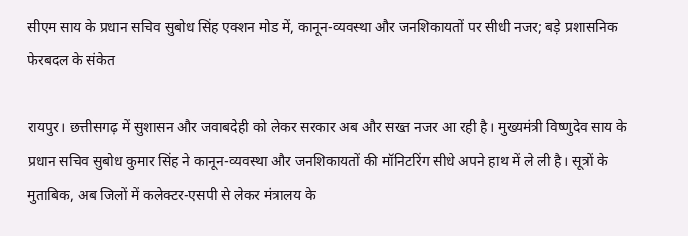सीएम साय के प्रधान सचिव सुबोध सिंह एक्शन मोड में, कानून-व्यवस्था और जनशिकायतों पर सीधी नजर; बड़े प्रशासनिक फेरबदल के संकेत

रायपुर। छत्तीसगढ़ में सुशासन और जवाबदेही को लेकर सरकार अब और सख्त नजर आ रही है। मुख्यमंत्री विष्णुदेव साय के प्रधान सचिव सुबोध कुमार सिंह ने कानून-व्यवस्था और जनशिकायतों की मॉनिटरिंग सीधे अपने हाथ में ले ली है। सूत्रों के मुताबिक, अब जिलों में कलेक्टर-एसपी से लेकर मंत्रालय के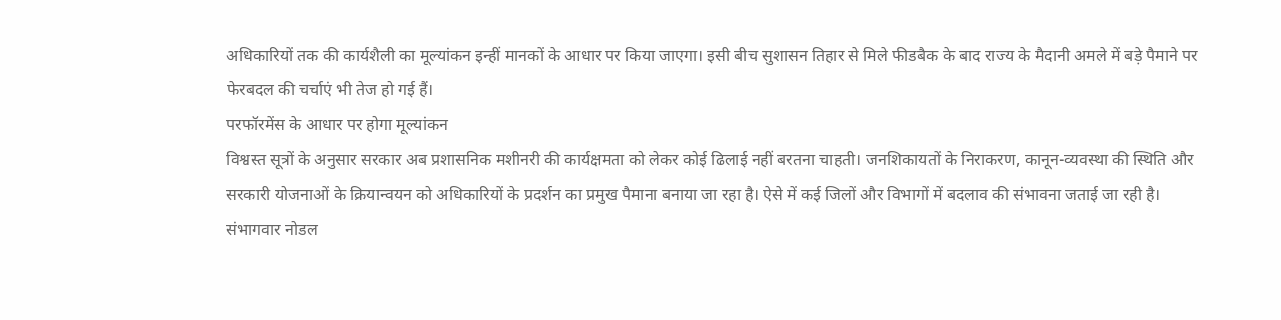अधिकारियों तक की कार्यशैली का मूल्यांकन इन्हीं मानकों के आधार पर किया जाएगा। इसी बीच सुशासन तिहार से मिले फीडबैक के बाद राज्य के मैदानी अमले में बड़े पैमाने पर फेरबदल की चर्चाएं भी तेज हो गई हैं।
परफॉरमेंस के आधार पर होगा मूल्यांकन
विश्वस्त सूत्रों के अनुसार सरकार अब प्रशासनिक मशीनरी की कार्यक्षमता को लेकर कोई ढिलाई नहीं बरतना चाहती। जनशिकायतों के निराकरण, कानून-व्यवस्था की स्थिति और सरकारी योजनाओं के क्रियान्वयन को अधिकारियों के प्रदर्शन का प्रमुख पैमाना बनाया जा रहा है। ऐसे में कई जिलों और विभागों में बदलाव की संभावना जताई जा रही है।
संभागवार नोडल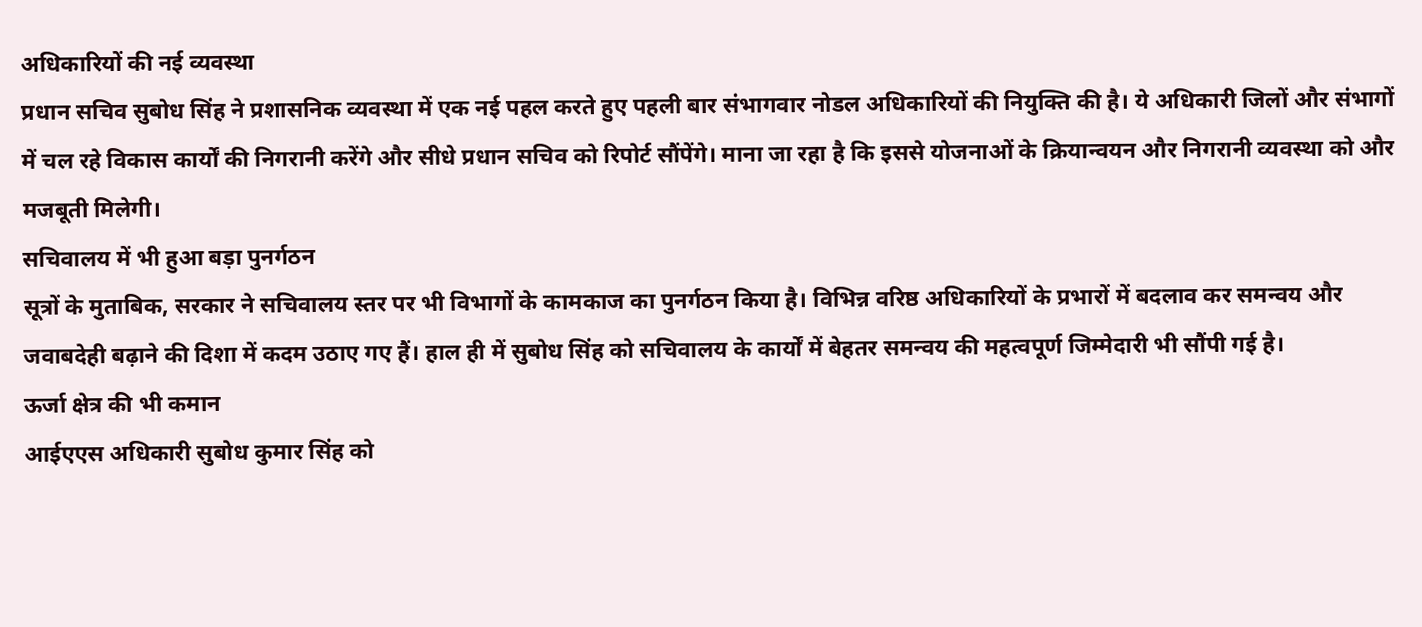अधिकारियों की नई व्यवस्था
प्रधान सचिव सुबोध सिंह ने प्रशासनिक व्यवस्था में एक नई पहल करते हुए पहली बार संभागवार नोडल अधिकारियों की नियुक्ति की है। ये अधिकारी जिलों और संभागों में चल रहे विकास कार्यों की निगरानी करेंगे और सीधे प्रधान सचिव को रिपोर्ट सौंपेंगे। माना जा रहा है कि इससे योजनाओं के क्रियान्वयन और निगरानी व्यवस्था को और मजबूती मिलेगी।
सचिवालय में भी हुआ बड़ा पुनर्गठन
सूत्रों के मुताबिक, सरकार ने सचिवालय स्तर पर भी विभागों के कामकाज का पुनर्गठन किया है। विभिन्न वरिष्ठ अधिकारियों के प्रभारों में बदलाव कर समन्वय और जवाबदेही बढ़ाने की दिशा में कदम उठाए गए हैं। हाल ही में सुबोध सिंह को सचिवालय के कार्यों में बेहतर समन्वय की महत्वपूर्ण जिम्मेदारी भी सौंपी गई है।
ऊर्जा क्षेत्र की भी कमान
आईएएस अधिकारी सुबोध कुमार सिंह को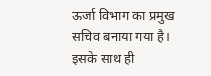ऊर्जा विभाग का प्रमुख सचिव बनाया गया है। इसके साथ ही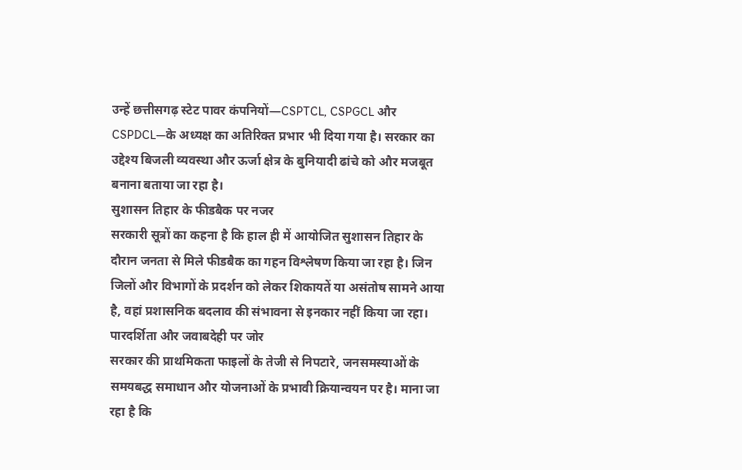उन्हें छत्तीसगढ़ स्टेट पावर कंपनियों—CSPTCL, CSPGCL और CSPDCL—के अध्यक्ष का अतिरिक्त प्रभार भी दिया गया है। सरकार का उद्देश्य बिजली व्यवस्था और ऊर्जा क्षेत्र के बुनियादी ढांचे को और मजबूत बनाना बताया जा रहा है।
सुशासन तिहार के फीडबैक पर नजर
सरकारी सूत्रों का कहना है कि हाल ही में आयोजित सुशासन तिहार के दौरान जनता से मिले फीडबैक का गहन विश्लेषण किया जा रहा है। जिन जिलों और विभागों के प्रदर्शन को लेकर शिकायतें या असंतोष सामने आया है, वहां प्रशासनिक बदलाव की संभावना से इनकार नहीं किया जा रहा।
पारदर्शिता और जवाबदेही पर जोर
सरकार की प्राथमिकता फाइलों के तेजी से निपटारे, जनसमस्याओं के समयबद्ध समाधान और योजनाओं के प्रभावी क्रियान्वयन पर है। माना जा रहा है कि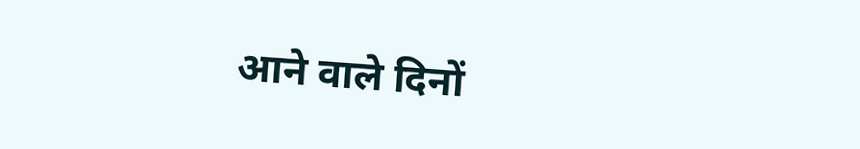आने वाले दिनों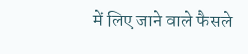में लिए जाने वाले फैसले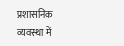प्रशासनिक व्यवस्था में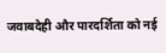जवाबदेही और पारदर्शिता को नई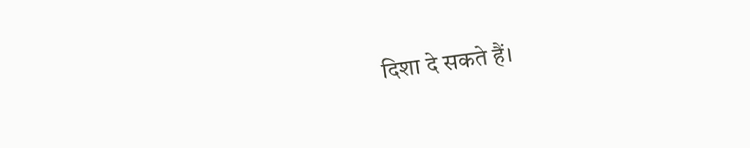दिशा दे सकते हैं।